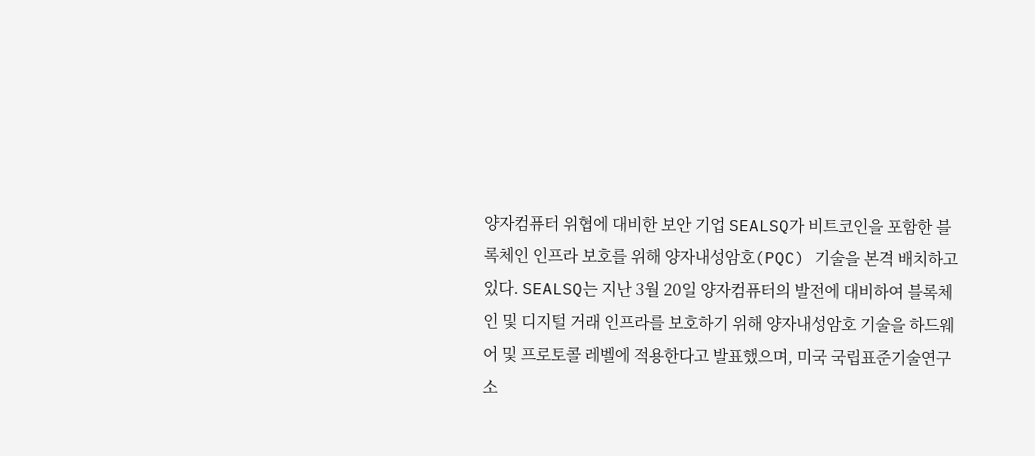양자컴퓨터 위협에 대비한 보안 기업 SEALSQ가 비트코인을 포함한 블록체인 인프라 보호를 위해 양자내성암호(PQC) 기술을 본격 배치하고 있다. SEALSQ는 지난 3월 20일 양자컴퓨터의 발전에 대비하여 블록체인 및 디지털 거래 인프라를 보호하기 위해 양자내성암호 기술을 하드웨어 및 프로토콜 레벨에 적용한다고 발표했으며, 미국 국립표준기술연구소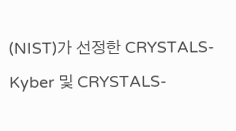(NIST)가 선정한 CRYSTALS-Kyber 및 CRYSTALS-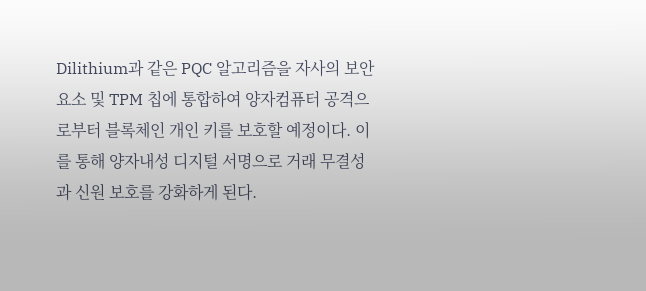Dilithium과 같은 PQC 알고리즘을 자사의 보안 요소 및 TPM 칩에 통합하여 양자컴퓨터 공격으로부터 블록체인 개인 키를 보호할 예정이다. 이를 통해 양자내성 디지털 서명으로 거래 무결성과 신원 보호를 강화하게 된다.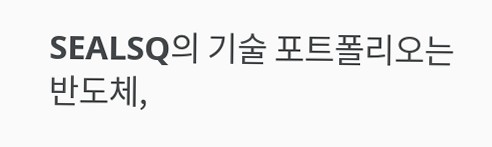SEALSQ의 기술 포트폴리오는 반도체,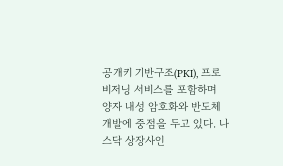공개키 기반구조(PKI), 프로비저닝 서비스를 포함하며 양자 내성 암호화와 반도체 개발에 중점을 두고 있다. 나스닥 상장사인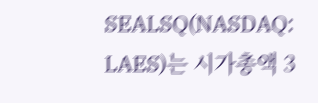SEALSQ(NASDAQ: LAES)는 시가총액 3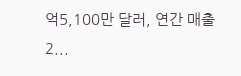억5,100만 달러, 연간 매출 2...